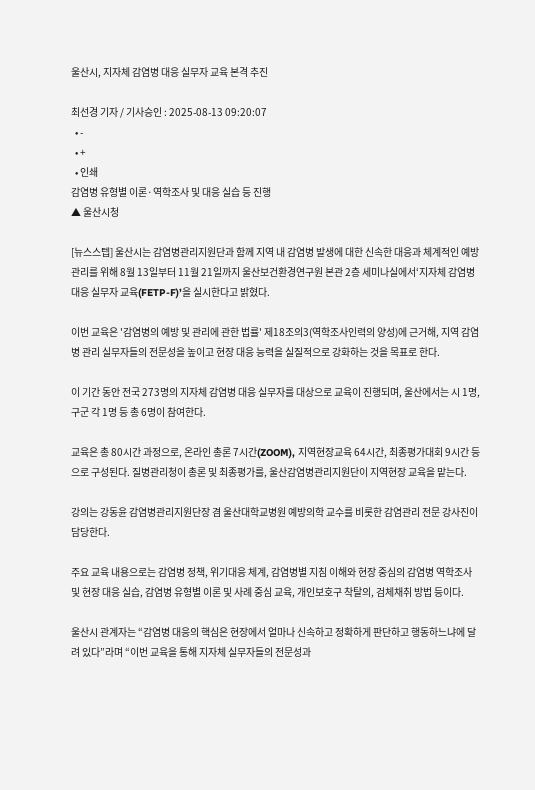울산시, 지자체 감염병 대응 실무자 교육 본격 추진

최선경 기자 / 기사승인 : 2025-08-13 09:20:07
  • -
  • +
  • 인쇄
감염병 유형별 이론·역학조사 및 대응 실습 등 진행
▲ 울산시청

[뉴스스텝] 울산시는 감염병관리지원단과 함께 지역 내 감염병 발생에 대한 신속한 대응과 체계적인 예방 관리를 위해 8월 13일부터 11월 21일까지 울산보건환경연구원 본관 2층 세미나실에서‘지자체 감염병 대응 실무자 교육(FETP-F)’을 실시한다고 밝혔다.

이번 교육은 '감염병의 예방 및 관리에 관한 법률' 제18조의3(역학조사인력의 양성)에 근거해, 지역 감염병 관리 실무자들의 전문성을 높이고 현장 대응 능력을 실질적으로 강화하는 것을 목표로 한다.

이 기간 동안 전국 273명의 지자체 감염병 대응 실무자를 대상으로 교육이 진행되며, 울산에서는 시 1명, 구군 각 1명 등 총 6명이 참여한다.

교육은 총 80시간 과정으로, 온라인 총론 7시간(ZOOM), 지역현장교육 64시간, 최종평가대회 9시간 등으로 구성된다. 질병관리청이 총론 및 최종평가를, 울산감염병관리지원단이 지역현장 교육을 맡는다.

강의는 강동윤 감염병관리지원단장 겸 울산대학교병원 예방의학 교수를 비롯한 감염관리 전문 강사진이 담당한다.

주요 교육 내용으로는 감염병 정책, 위기대응 체계, 감염병별 지침 이해와 현장 중심의 감염병 역학조사 및 현장 대응 실습, 감염병 유형별 이론 및 사례 중심 교육, 개인보호구 착탈의, 검체채취 방법 등이다.

울산시 관계자는 “감염병 대응의 핵심은 현장에서 얼마나 신속하고 정확하게 판단하고 행동하느냐에 달려 있다”라며 “이번 교육을 통해 지자체 실무자들의 전문성과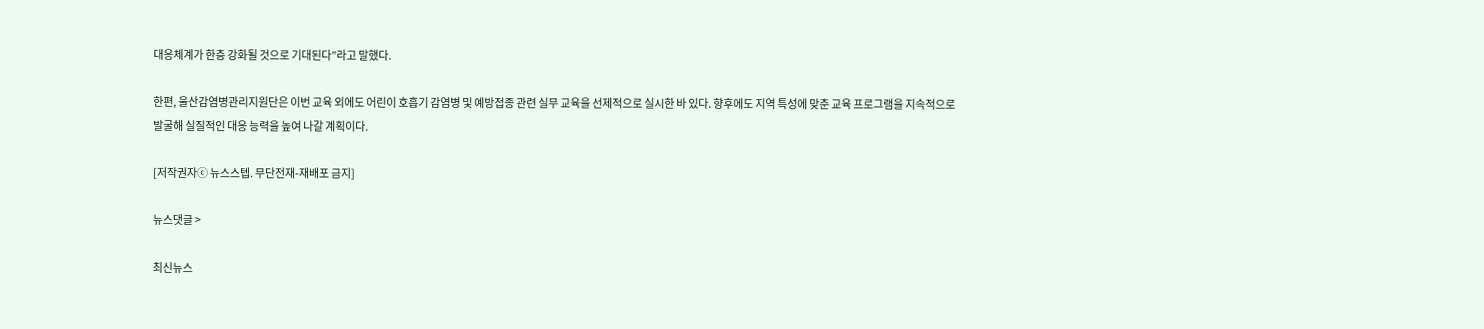대응체계가 한층 강화될 것으로 기대된다”라고 말했다.

한편, 울산감염병관리지원단은 이번 교육 외에도 어린이 호흡기 감염병 및 예방접종 관련 실무 교육을 선제적으로 실시한 바 있다. 향후에도 지역 특성에 맞춘 교육 프로그램을 지속적으로 발굴해 실질적인 대응 능력을 높여 나갈 계획이다.

[저작권자ⓒ 뉴스스텝. 무단전재-재배포 금지]

뉴스댓글 >

최신뉴스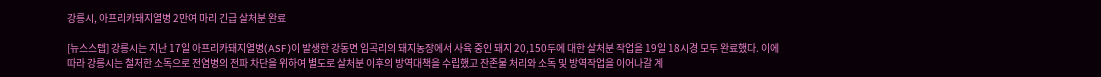강릉시, 아프리카돼지열병 2만여 마리 긴급 살처분 완료

[뉴스스텝] 강릉시는 지난 17일 아프리카돼지열병(ASF)이 발생한 강동면 임곡리의 돼지농장에서 사육 중인 돼지 20,150두에 대한 살처분 작업을 19일 18시경 모두 완료했다. 이에 따라 강릉시는 철저한 소독으로 전염병의 전파 차단을 위하여 별도로 살처분 이후의 방역대책을 수립했고 잔존물 처리와 소독 및 방역작업을 이어나갈 계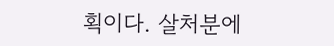획이다. 살처분에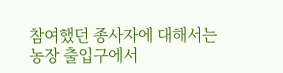참여했던 종사자에 대해서는 농장 출입구에서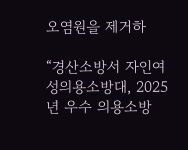오염원을 제거하

“경산소방서 자인여성의용소방대, 2025년 우수 의용소방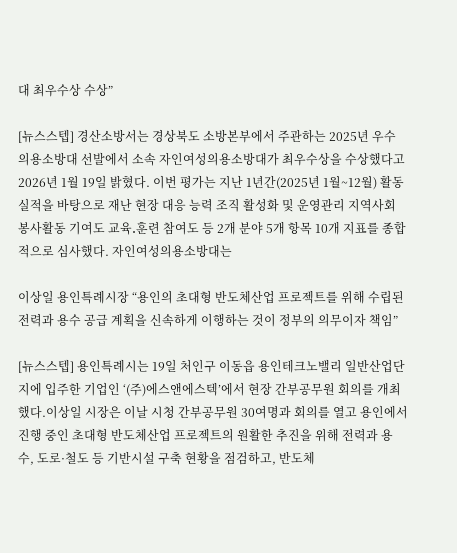대 최우수상 수상”

[뉴스스텝] 경산소방서는 경상북도 소방본부에서 주관하는 2025년 우수 의용소방대 선발에서 소속 자인여성의용소방대가 최우수상을 수상했다고 2026년 1월 19일 밝혔다. 이번 평가는 지난 1년간(2025년 1월~12월) 활동 실적을 바탕으로 재난 현장 대응 능력 조직 활성화 및 운영관리 지역사회 봉사활동 기여도 교육․훈련 참여도 등 2개 분야 5개 항목 10개 지표를 종합적으로 심사했다. 자인여성의용소방대는

이상일 용인특례시장 “용인의 초대형 반도체산업 프로젝트를 위해 수립된 전력과 용수 공급 계획을 신속하게 이행하는 것이 정부의 의무이자 책임”

[뉴스스텝] 용인특례시는 19일 처인구 이동읍 용인테크노밸리 일반산업단지에 입주한 기업인 ‘(주)에스앤에스텍’에서 현장 간부공무원 회의를 개최했다.이상일 시장은 이날 시청 간부공무원 30여명과 회의를 열고 용인에서 진행 중인 초대형 반도체산업 프로젝트의 원활한 추진을 위해 전력과 용수, 도로·철도 등 기반시설 구축 현황을 점검하고, 반도체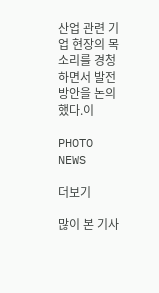산업 관련 기업 현장의 목소리를 경청하면서 발전 방안을 논의했다.이

PHOTO NEWS

더보기

많이 본 기사